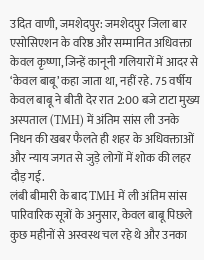उदित वाणी, जमशेदपुर: जमशेदपुर जिला बार एसोसिएशन के वरिष्ठ और सम्मानित अधिवक्ता केवल कृष्णा, जिन्हें कानूनी गलियारों में आदर से ‘केवल बाबू’ कहा जाता था, नहीं रहे. 75 वर्षीय केवल बाबू ने बीती देर रात 2:00 बजे टाटा मुख्य अस्पताल (TMH) में अंतिम सांस ली उनके निधन की खबर फैलते ही शहर के अधिवक्ताओं और न्याय जगत से जुड़े लोगों में शोक की लहर दौड़ गई.
लंबी बीमारी के बाद TMH में ली अंतिम सांस
पारिवारिक सूत्रों के अनुसार, केवल बाबू पिछले कुछ महीनों से अस्वस्थ चल रहे थे और उनका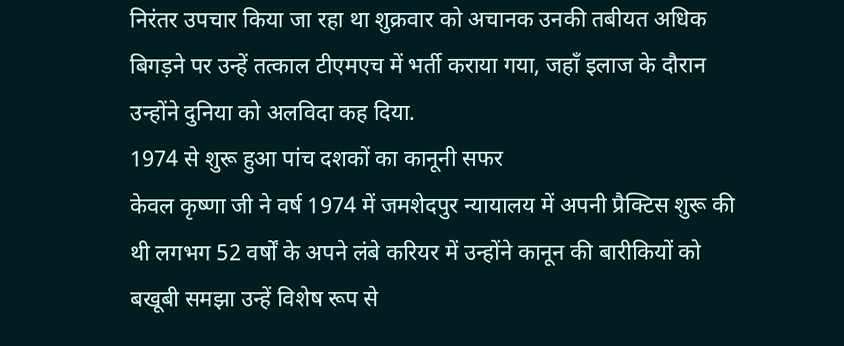निरंतर उपचार किया जा रहा था शुक्रवार को अचानक उनकी तबीयत अधिक बिगड़ने पर उन्हें तत्काल टीएमएच में भर्ती कराया गया, जहाँ इलाज के दौरान उन्होंने दुनिया को अलविदा कह दिया.
1974 से शुरू हुआ पांच दशकों का कानूनी सफर
केवल कृष्णा जी ने वर्ष 1974 में जमशेदपुर न्यायालय में अपनी प्रैक्टिस शुरू की थी लगभग 52 वर्षों के अपने लंबे करियर में उन्होंने कानून की बारीकियों को बखूबी समझा उन्हें विशेष रूप से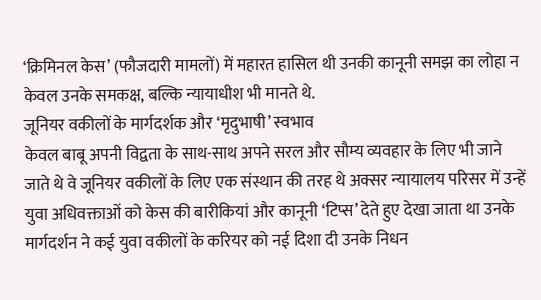‘क्रिमिनल केस’ (फौजदारी मामलों) में महारत हासिल थी उनकी कानूनी समझ का लोहा न केवल उनके समकक्ष, बल्कि न्यायाधीश भी मानते थे.
जूनियर वकीलों के मार्गदर्शक और ‘मृदुभाषी’ स्वभाव
केवल बाबू अपनी विद्वता के साथ-साथ अपने सरल और सौम्य व्यवहार के लिए भी जाने जाते थे वे जूनियर वकीलों के लिए एक संस्थान की तरह थे अक्सर न्यायालय परिसर में उन्हें युवा अधिवक्ताओं को केस की बारीकियां और कानूनी ‘टिप्स’ देते हुए देखा जाता था उनके मार्गदर्शन ने कई युवा वकीलों के करियर को नई दिशा दी उनके निधन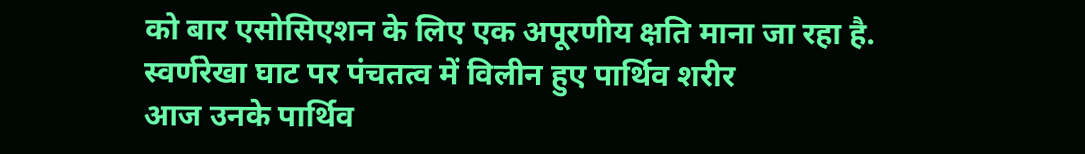को बार एसोसिएशन के लिए एक अपूरणीय क्षति माना जा रहा है.
स्वर्णरेखा घाट पर पंचतत्व में विलीन हुए पार्थिव शरीर
आज उनके पार्थिव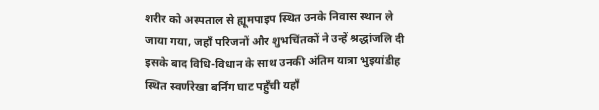शरीर को अस्पताल से ह्यूमपाइप स्थित उनके निवास स्थान ले जाया गया, जहाँ परिजनों और शुभचिंतकों ने उन्हें श्रद्धांजलि दी इसके बाद विधि-विधान के साथ उनकी अंतिम यात्रा भुइयांडीह स्थित स्वर्णरेखा बर्निंग घाट पहुँची यहाँ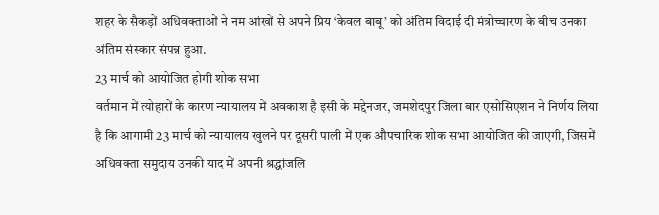शहर के सैकड़ों अधिवक्ताओं ने नम आंखों से अपने प्रिय ‘केवल बाबू’ को अंतिम विदाई दी मंत्रोच्चारण के बीच उनका अंतिम संस्कार संपन्न हुआ.
23 मार्च को आयोजित होगी शोक सभा
वर्तमान में त्योहारों के कारण न्यायालय में अवकाश है इसी के मद्देनजर, जमशेदपुर जिला बार एसोसिएशन ने निर्णय लिया है कि आगामी 23 मार्च को न्यायालय खुलने पर दूसरी पाली में एक औपचारिक शोक सभा आयोजित की जाएगी, जिसमें अधिवक्ता समुदाय उनकी याद में अपनी श्रद्धांजलि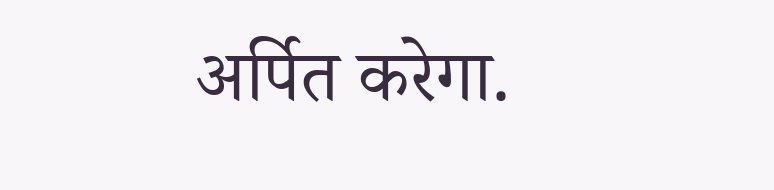अर्पित करेगा.